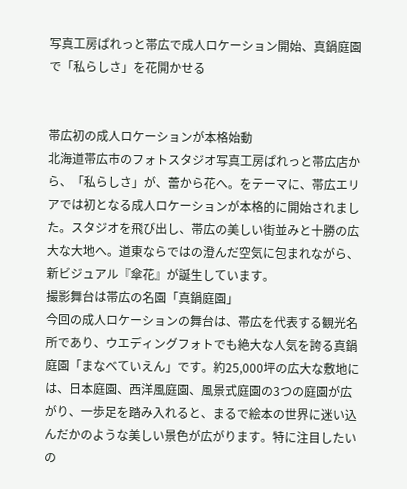写真工房ぱれっと帯広で成人ロケーション開始、真鍋庭園で「私らしさ」を花開かせる


帯広初の成人ロケーションが本格始動
北海道帯広市のフォトスタジオ写真工房ぱれっと帯広店から、「私らしさ」が、蕾から花へ。をテーマに、帯広エリアでは初となる成人ロケーションが本格的に開始されました。スタジオを飛び出し、帯広の美しい街並みと十勝の広大な大地へ。道東ならではの澄んだ空気に包まれながら、新ビジュアル『傘花』が誕生しています。
撮影舞台は帯広の名園「真鍋庭園」
今回の成人ロケーションの舞台は、帯広を代表する観光名所であり、ウエディングフォトでも絶大な人気を誇る真鍋庭園「まなべていえん」です。約25,000坪の広大な敷地には、日本庭園、西洋風庭園、風景式庭園の3つの庭園が広がり、一歩足を踏み入れると、まるで絵本の世界に迷い込んだかのような美しい景色が広がります。特に注目したいの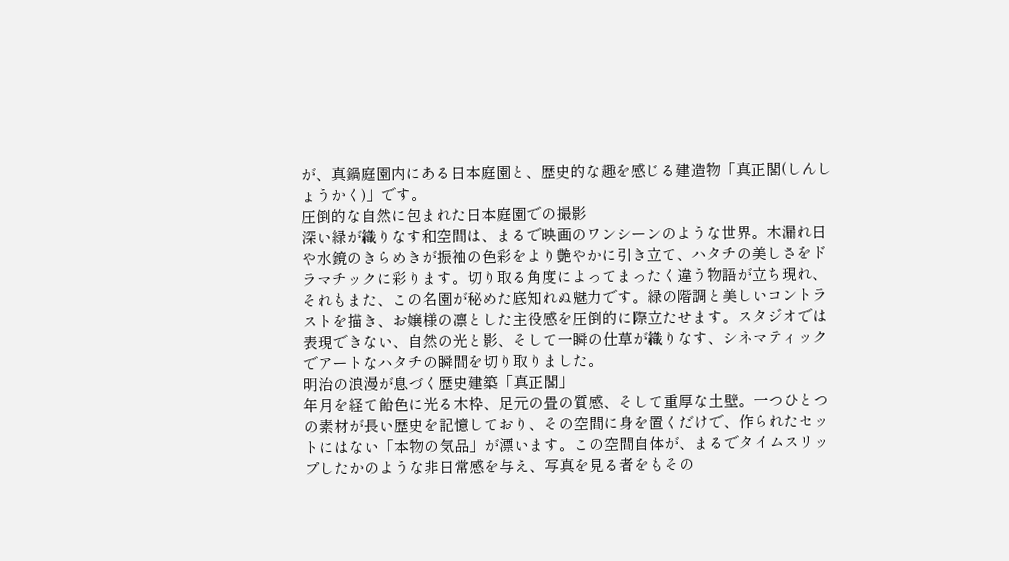が、真鍋庭園内にある日本庭園と、歴史的な趣を感じる建造物「真正閣(しんしょうかく)」です。
圧倒的な自然に包まれた日本庭園での撮影
深い緑が織りなす和空間は、まるで映画のワンシーンのような世界。木漏れ日や水鏡のきらめきが振袖の色彩をより艶やかに引き立て、ハタチの美しさをドラマチックに彩ります。切り取る角度によってまったく違う物語が立ち現れ、それもまた、この名園が秘めた底知れぬ魅力です。緑の階調と美しいコントラストを描き、お嬢様の凛とした主役感を圧倒的に際立たせます。スタジオでは表現できない、自然の光と影、そして一瞬の仕草が織りなす、シネマティックでアートなハタチの瞬間を切り取りました。
明治の浪漫が息づく歴史建築「真正閣」
年月を経て飴色に光る木枠、足元の畳の質感、そして重厚な土壁。一つひとつの素材が長い歴史を記憶しており、その空間に身を置くだけで、作られたセットにはない「本物の気品」が漂います。この空間自体が、まるでタイムスリップしたかのような非日常感を与え、写真を見る者をもその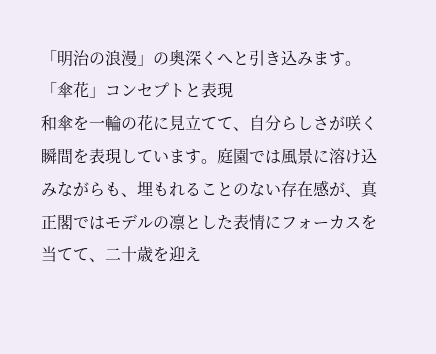「明治の浪漫」の奥深くへと引き込みます。
「傘花」コンセプトと表現
和傘を一輪の花に見立てて、自分らしさが咲く瞬間を表現しています。庭園では風景に溶け込みながらも、埋もれることのない存在感が、真正閣ではモデルの凛とした表情にフォーカスを当てて、二十歳を迎え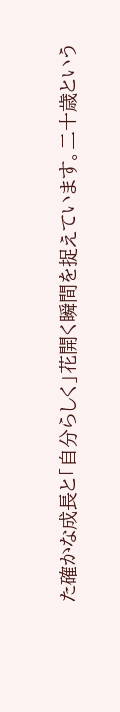た確かな成長と「自分らしく」花開く瞬間を捉えています。二十歳という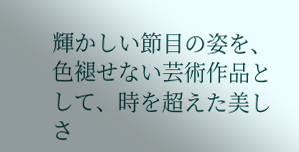輝かしい節目の姿を、色褪せない芸術作品として、時を超えた美しさ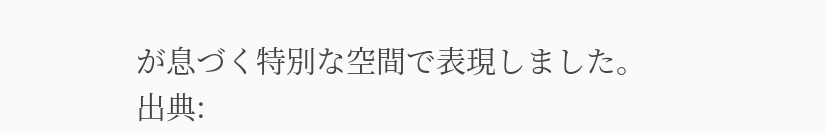が息づく特別な空間で表現しました。
出典: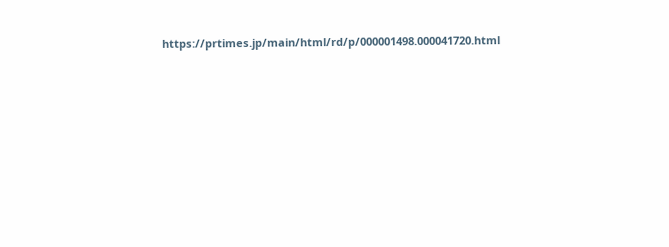https://prtimes.jp/main/html/rd/p/000001498.000041720.html